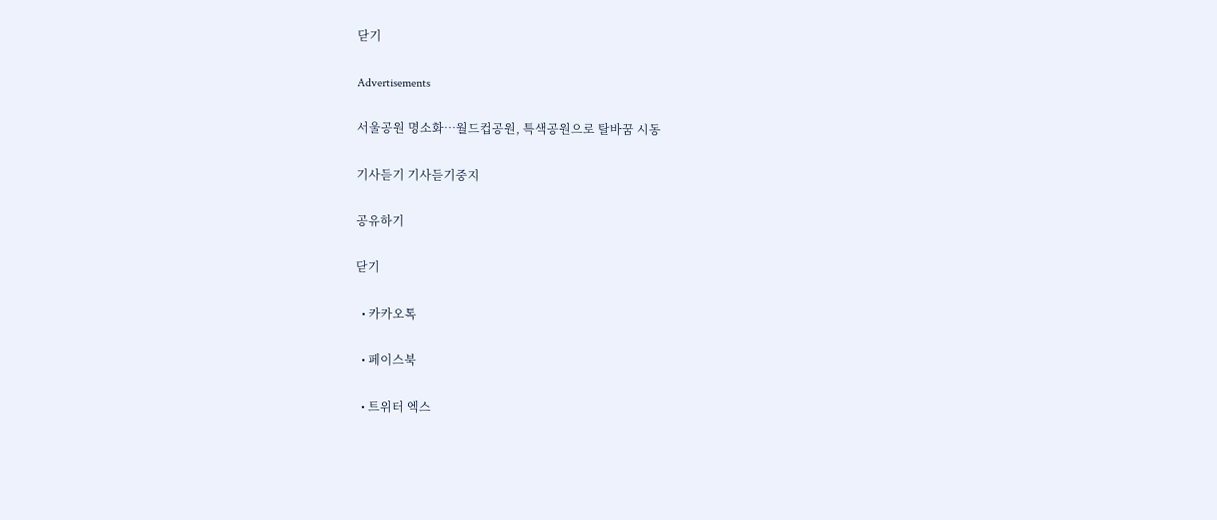닫기

Advertisements

서울공원 명소화…월드컵공원, 특색공원으로 탈바꿈 시동

기사듣기 기사듣기중지

공유하기

닫기

  • 카카오톡

  • 페이스북

  • 트위터 엑스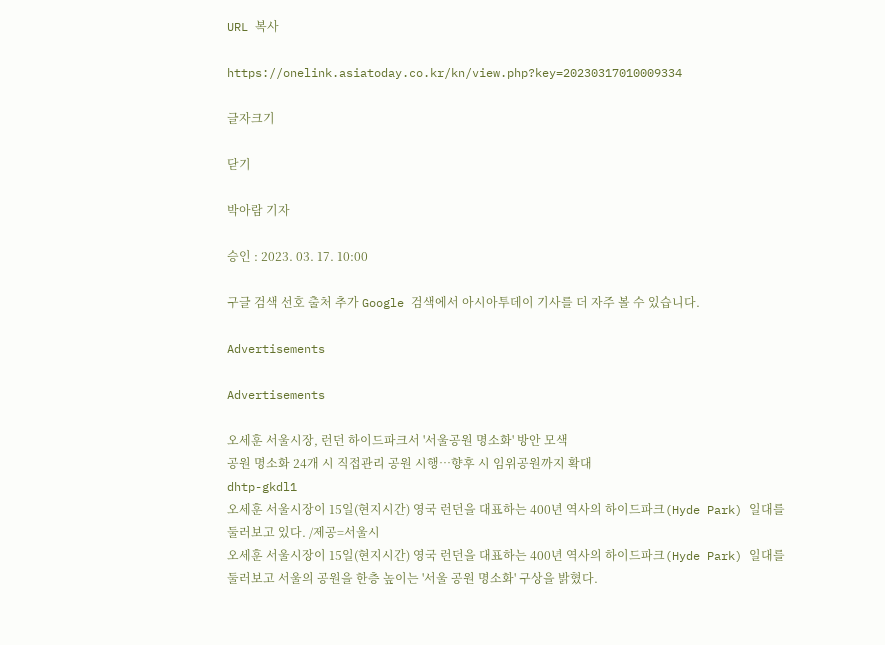URL 복사

https://onelink.asiatoday.co.kr/kn/view.php?key=20230317010009334

글자크기

닫기

박아람 기자

승인 : 2023. 03. 17. 10:00

구글 검색 선호 출처 추가 Google 검색에서 아시아투데이 기사를 더 자주 볼 수 있습니다.

Advertisements

Advertisements

오세훈 서울시장, 런던 하이드파크서 '서울공원 명소화' 방안 모색
공원 명소화 24개 시 직접관리 공원 시행…향후 시 임위공원까지 확대
dhtp-gkdl1
오세훈 서울시장이 15일(현지시간) 영국 런던을 대표하는 400년 역사의 하이드파크(Hyde Park) 일대를 둘러보고 있다. /제공=서울시
오세훈 서울시장이 15일(현지시간) 영국 런던을 대표하는 400년 역사의 하이드파크(Hyde Park) 일대를 둘러보고 서울의 공원을 한층 높이는 '서울 공원 명소화' 구상을 밝혔다.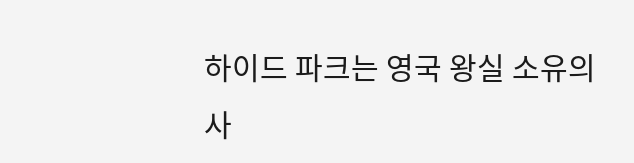하이드 파크는 영국 왕실 소유의 사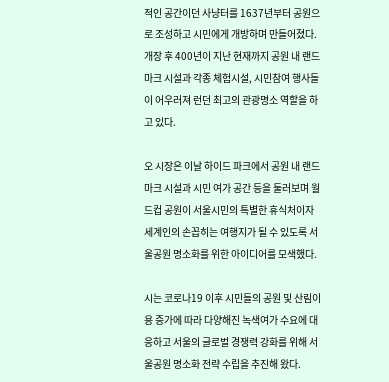적인 공간이던 사냥터를 1637년부터 공원으로 조성하고 시민에게 개방하며 만들어졌다. 개장 후 400년이 지난 현재까지 공원 내 랜드마크 시설과 각종 체험시설, 시민참여 행사들이 어우러져 런던 최고의 관광명소 역할을 하고 있다.

오 시장은 이날 하이드 파크에서 공원 내 랜드마크 시설과 시민 여가 공간 등을 둘러보며 월드컵 공원이 서울시민의 특별한 휴식처이자 세계인의 손꼽히는 여행지가 될 수 있도록 서울공원 명소화를 위한 아이디어를 모색했다.

시는 코로나19 이후 시민들의 공원 및 산림이용 증가에 따라 다양해진 녹색여가 수요에 대응하고 서울의 글로벌 경쟁력 강화를 위해 서울공원 명소화 전략 수립을 추진해 왔다.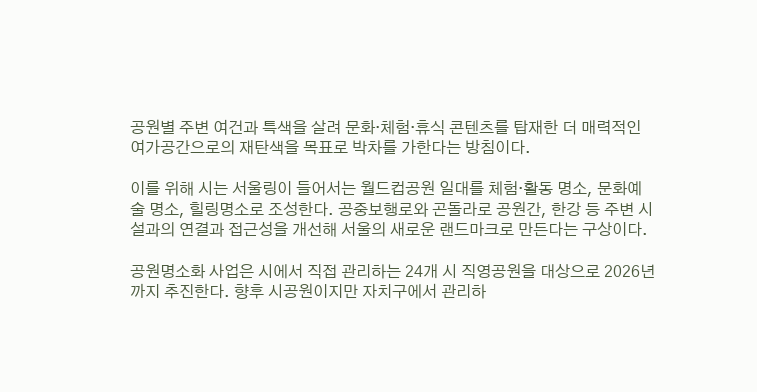공원별 주변 여건과 특색을 살려 문화·체험·휴식 콘텐츠를 탑재한 더 매력적인 여가공간으로의 재탄색을 목표로 박차를 가한다는 방침이다.

이를 위해 시는 서울링이 들어서는 월드컵공원 일대를 체험·활동 명소, 문화예술 명소, 힐링명소로 조성한다. 공중보행로와 곤돌라로 공원간, 한강 등 주변 시설과의 연결과 접근성을 개선해 서울의 새로운 랜드마크로 만든다는 구상이다.

공원명소화 사업은 시에서 직접 관리하는 24개 시 직영공원을 대상으로 2026년까지 추진한다. 향후 시공원이지만 자치구에서 관리하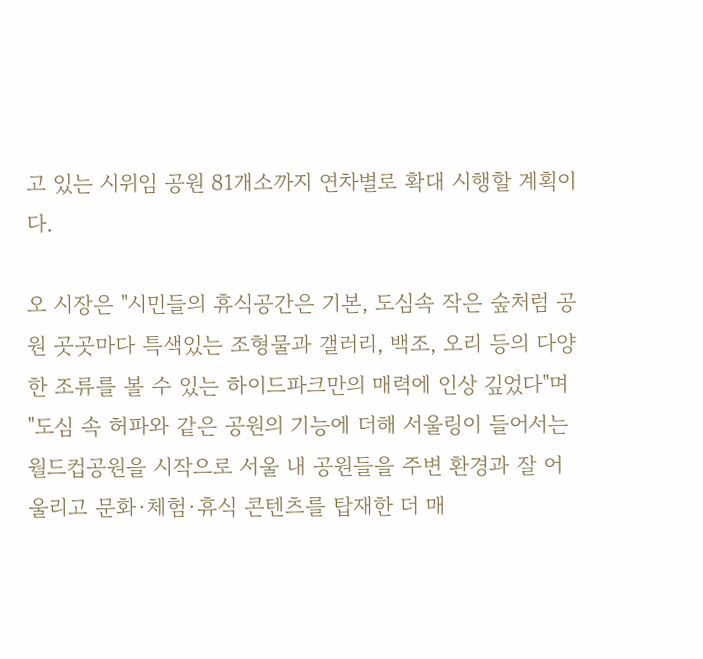고 있는 시위임 공원 81개소까지 연차별로 확대 시행할 계획이다.

오 시장은 "시민들의 휴식공간은 기본, 도심속 작은 숲처럼 공원 곳곳마다 특색있는 조형물과 갤러리, 백조, 오리 등의 다양한 조류를 볼 수 있는 하이드파크만의 매력에 인상 깊었다"며 "도심 속 허파와 같은 공원의 기능에 더해 서울링이 들어서는 월드컵공원을 시작으로 서울 내 공원들을 주변 환경과 잘 어울리고 문화·체험·휴식 콘텐츠를 탑재한 더 매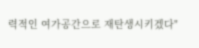력적인 여가공간으로 재탄생시키겠다"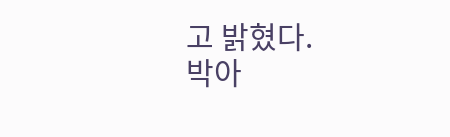고 밝혔다.
박아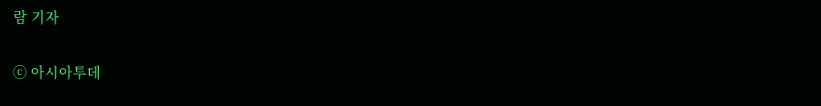람 기자

ⓒ 아시아투데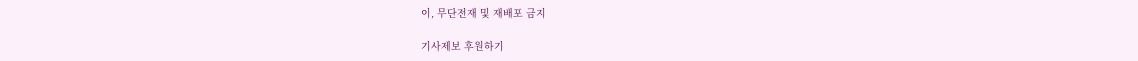이, 무단전재 및 재배포 금지

기사제보 후원하기